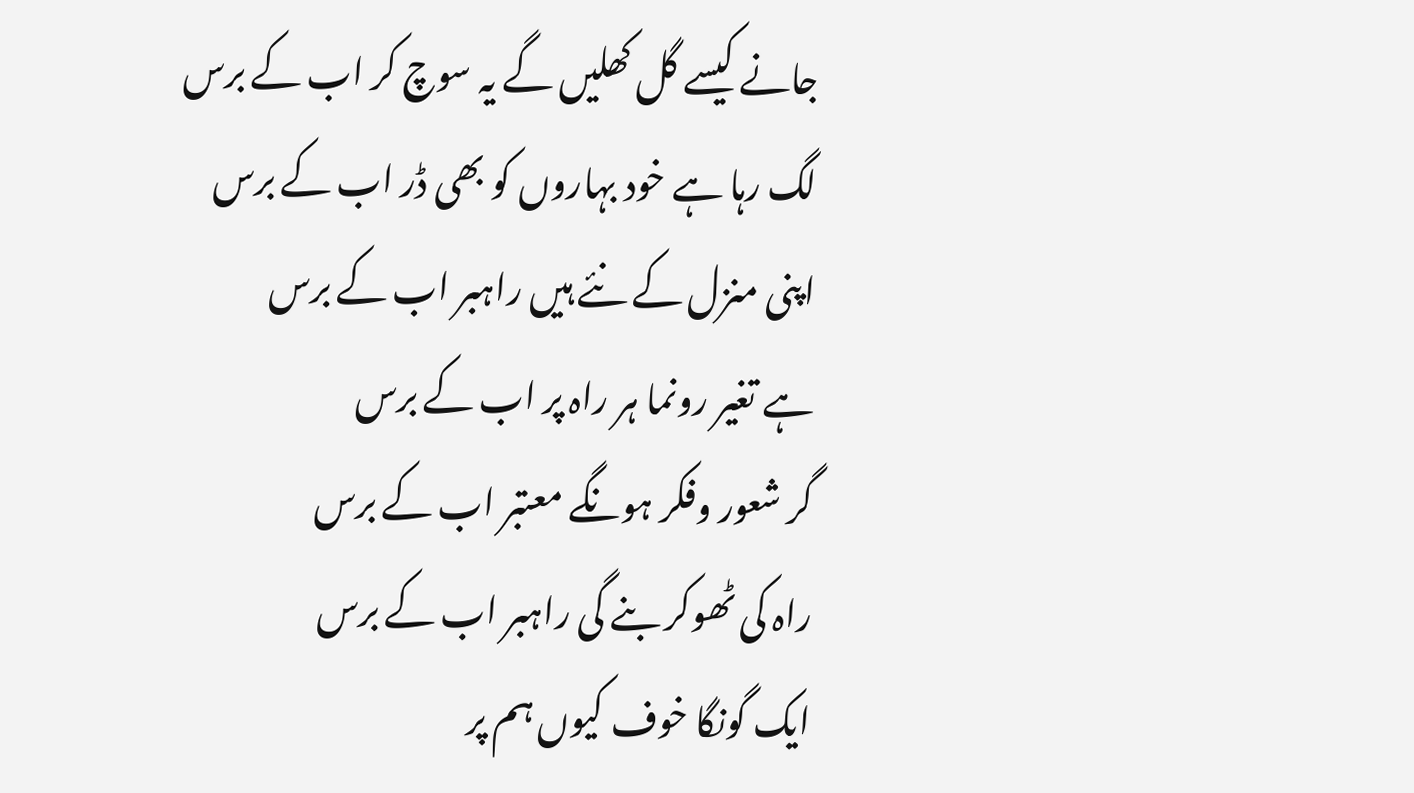جانے کیسے گل کھلیں گے یہ سوچ کر اب کے برس
لگ رہا ہے خود بہاروں کو بھی ڈر اب کے برس
اپنی منزل کے نئے ہیں راہبر اب کے برس
ہے تغیر رونما ہر راہ پر اب کے برس
گر شعور وفکر ہونگے معتبر اب کے برس
راہ کی ٹھوکر بنے گی راہبر اب کے برس
ایک گونگا خوف کیوں ہم پر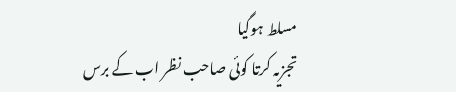مسلط ہوگیا
تجزیہ کرتا کوئی صاحب نظر اب کے برس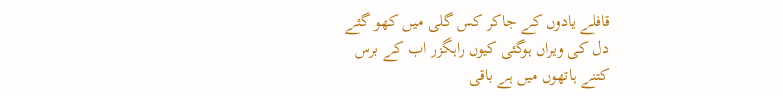قافلے یادوں کے جاکر کس گلی میں کھو گئے
دل کی ویراں ہوگئی کیوں راہگزر اب کے برس
کتنے ہاتھوں میں ہے باقی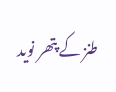طنز کے پتھر نوید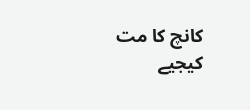کانچ کا مت کیجیے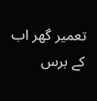تعمیر گھر اب کے برس